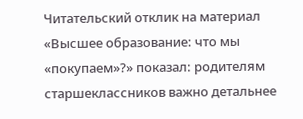Читательский отклик на материал «Высшее образование: что мы «покупаем»?» показал: родителям старшеклассников важно детальнее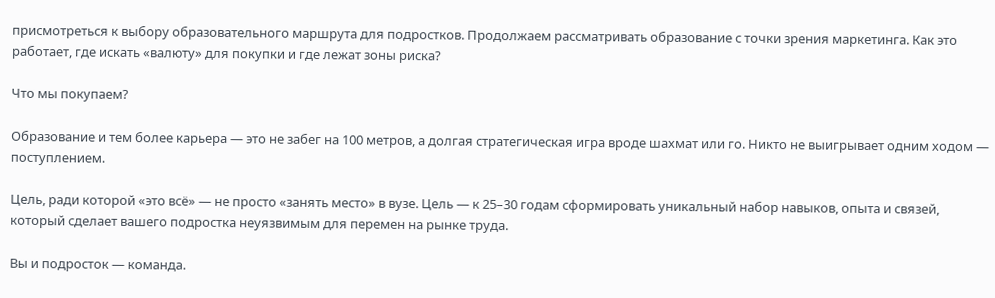присмотреться к выбору образовательного маршрута для подростков. Продолжаем рассматривать образование с точки зрения маркетинга. Как это работает, где искать «валюту» для покупки и где лежат зоны риска?

Что мы покупаем?

Образование и тем более карьера — это не забег на 100 метров, а долгая стратегическая игра вроде шахмат или го. Никто не выигрывает одним ходом — поступлением.

Цель, ради которой «это всё» — не просто «занять место» в вузе. Цель — к 25–30 годам сформировать уникальный набор навыков, опыта и связей, который сделает вашего подростка неуязвимым для перемен на рынке труда.

Вы и подросток — команда.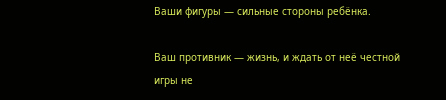Ваши фигуры — сильные стороны ребёнка.

Ваш противник — жизнь, и ждать от неё честной игры не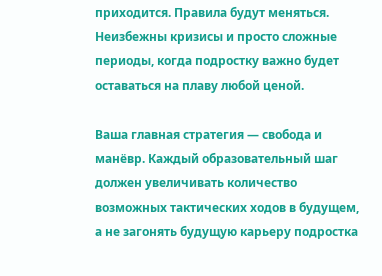приходится. Правила будут меняться. Неизбежны кризисы и просто сложные периоды, когда подростку важно будет оставаться на плаву любой ценой.

Ваша главная стратегия — свобода и манёвр. Каждый образовательный шаг должен увеличивать количество возможных тактических ходов в будущем, а не загонять будущую карьеру подростка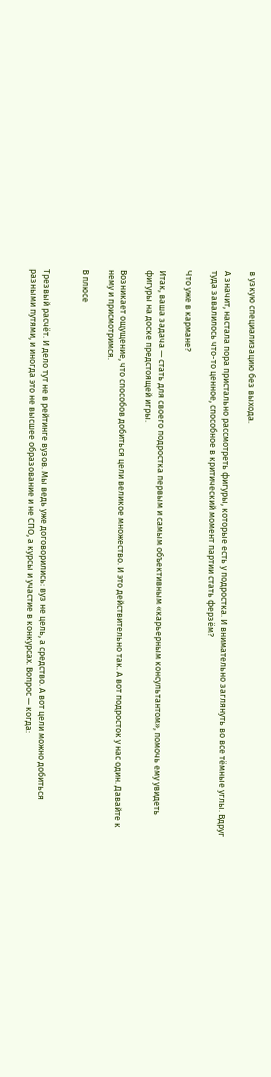в узкую специализацию без выхода.

А значит, настала пора пристально рассмотреть фигуры, которые есть у подростка. И внимательно заглянуть во все тёмные углы. Вдруг туда завалилось что-то ценное, способное в критический момент партии стать ферзём?

Что уже в кармане?

Итак, ваша задача — стать для своего подростка первым и самым объективным «карьерным консультантом», помочь ему увидеть фигуры на доске предстоящей игры.

Возникает ощущение, что способов добиться цели великое множество. И это действительно так. А вот подросток у нас один. Давайте к нему и присмотримся.

В плюсе


Трезвый расчёт. И дело тут не в рейтинге вузов. Мы ведь уже договорились: вуз не цель, а средство. А вот цели можно добиться разными путями, и иногда это не высшее образование и не СПО, а курсы и участие в конкурсах. Вопрос — когда: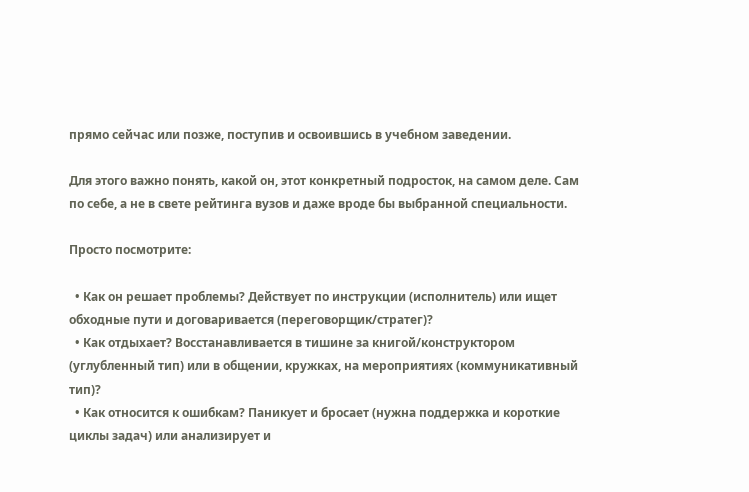прямо сейчас или позже, поступив и освоившись в учебном заведении.

Для этого важно понять, какой он, этот конкретный подросток, на самом деле. Сам по себе, а не в свете рейтинга вузов и даже вроде бы выбранной специальности.

Просто посмотрите:

  • Как он решает проблемы? Действует по инструкции (исполнитель) или ищет обходные пути и договаривается (переговорщик/стратег)?
  • Как отдыхает? Восстанавливается в тишине за книгой/конструктором (углубленный тип) или в общении, кружках, на мероприятиях (коммуникативный тип)?
  • Как относится к ошибкам? Паникует и бросает (нужна поддержка и короткие циклы задач) или анализирует и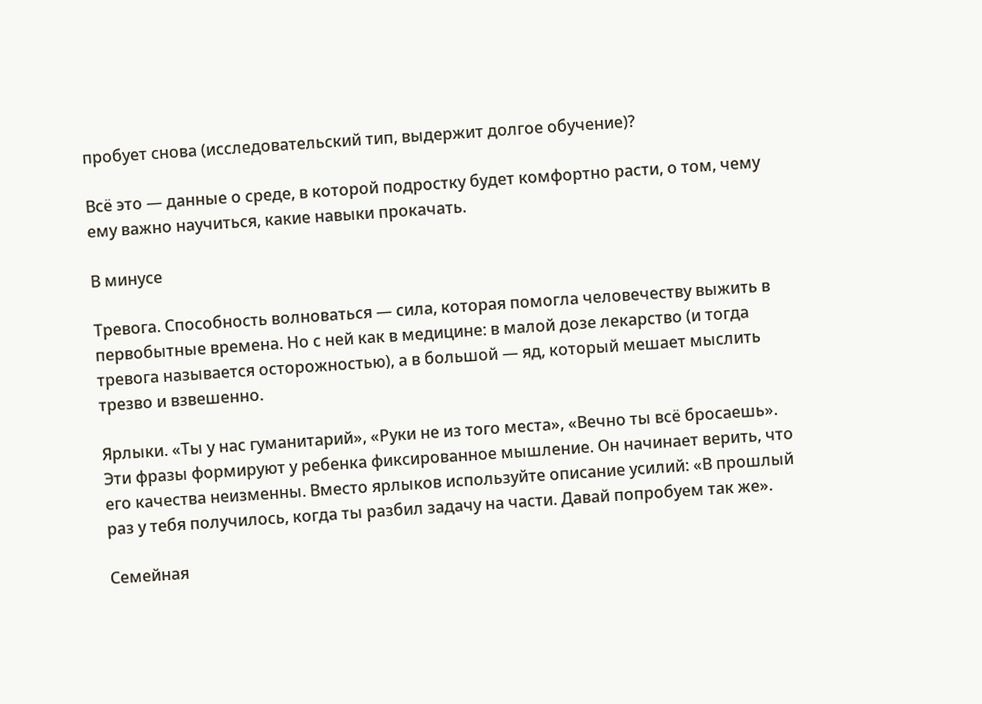пробует снова (исследовательский тип, выдержит долгое обучение)?

Всё это — данные о среде, в которой подростку будет комфортно расти, о том, чему ему важно научиться, какие навыки прокачать.

В минусе

Тревога. Способность волноваться — сила, которая помогла человечеству выжить в первобытные времена. Но с ней как в медицине: в малой дозе лекарство (и тогда тревога называется осторожностью), а в большой — яд, который мешает мыслить трезво и взвешенно.

Ярлыки. «Ты у нас гуманитарий», «Руки не из того места», «Вечно ты всё бросаешь». Эти фразы формируют у ребенка фиксированное мышление. Он начинает верить, что его качества неизменны. Вместо ярлыков используйте описание усилий: «В прошлый раз у тебя получилось, когда ты разбил задачу на части. Давай попробуем так же».

Семейная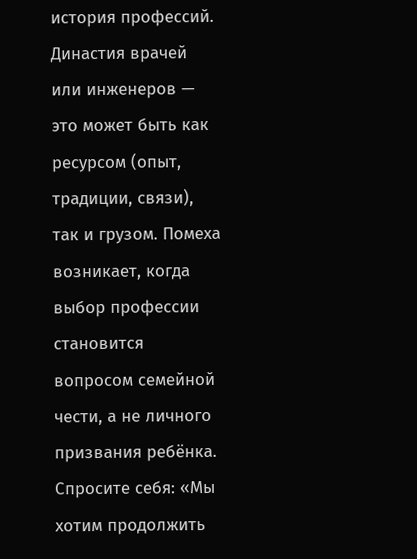история профессий. Династия врачей или инженеров — это может быть как ресурсом (опыт, традиции, связи), так и грузом. Помеха возникает, когда выбор профессии становится вопросом семейной чести, а не личного призвания ребёнка. Спросите себя: «Мы хотим продолжить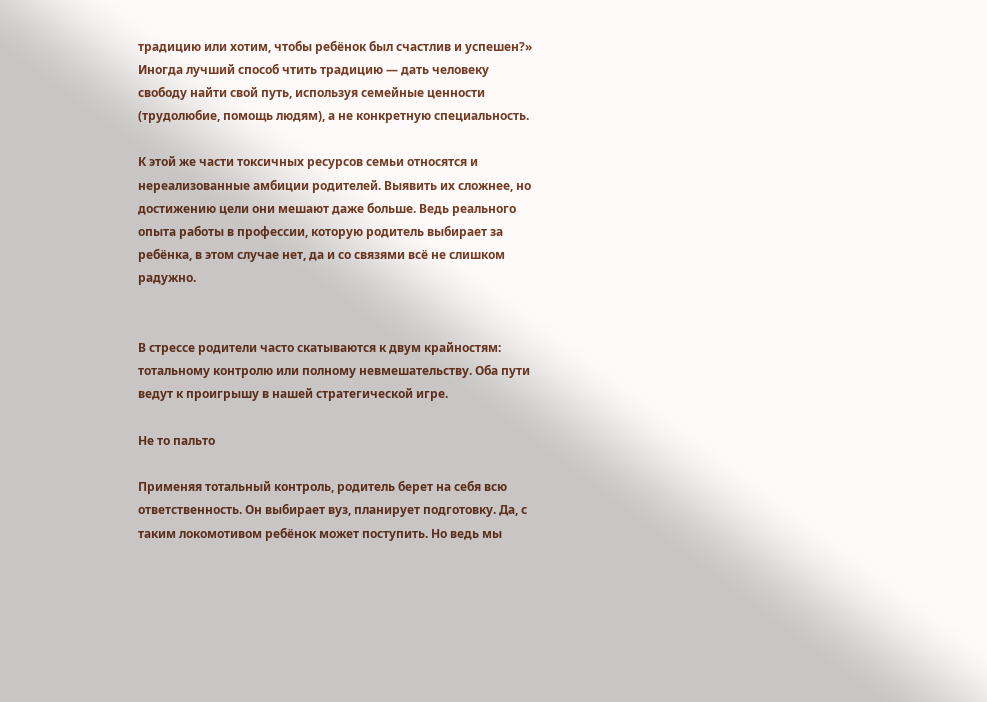традицию или хотим, чтобы ребёнок был счастлив и успешен?» Иногда лучший способ чтить традицию — дать человеку свободу найти свой путь, используя семейные ценности (трудолюбие, помощь людям), а не конкретную специальность.

К этой же части токсичных ресурсов семьи относятся и нереализованные амбиции родителей. Выявить их сложнее, но достижению цели они мешают даже больше. Ведь реального опыта работы в профессии, которую родитель выбирает за ребёнка, в этом случае нет, да и со связями всё не слишком радужно.


В стрессе родители часто скатываются к двум крайностям: тотальному контролю или полному невмешательству. Оба пути ведут к проигрышу в нашей стратегической игре.

Не то пальто

Применяя тотальный контроль, родитель берет на себя всю ответственность. Он выбирает вуз, планирует подготовку. Да, с таким локомотивом ребёнок может поступить. Но ведь мы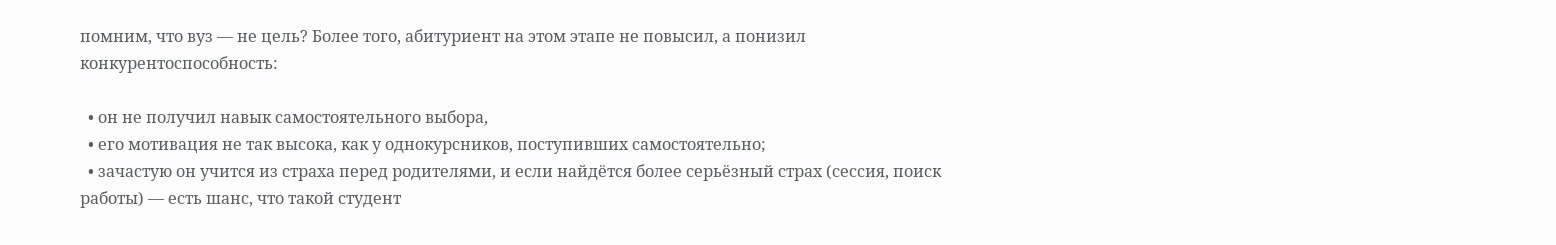помним, что вуз — не цель? Более того, абитуриент на этом этапе не повысил, а понизил конкурентоспособность:

  • он не получил навык самостоятельного выбора,
  • его мотивация не так высока, как у однокурсников, поступивших самостоятельно;
  • зачастую он учится из страха перед родителями, и если найдётся более серьёзный страх (сессия, поиск работы) — есть шанс, что такой студент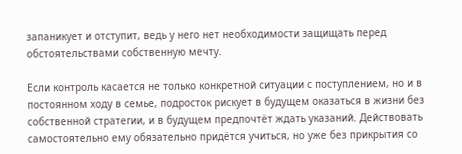запаникует и отступит, ведь у него нет необходимости защищать перед обстоятельствами собственную мечту.

Если контроль касается не только конкретной ситуации с поступлением, но и в постоянном ходу в семье, подросток рискует в будущем оказаться в жизни без собственной стратегии, и в будущем предпочтёт ждать указаний. Действовать самостоятельно ему обязательно придётся учиться, но уже без прикрытия со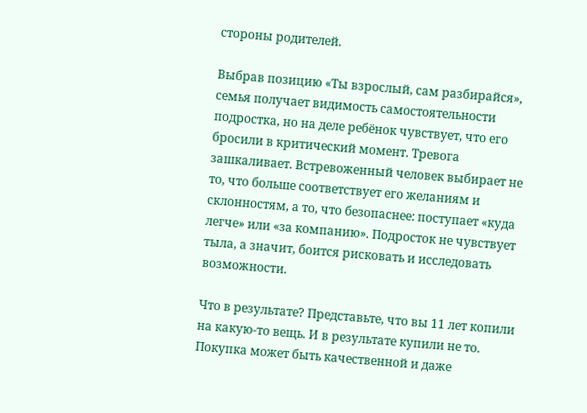стороны родителей.

Выбрав позицию «Ты взрослый, сам разбирайся», семья получает видимость самостоятельности подростка, но на деле ребёнок чувствует, что его бросили в критический момент. Тревога зашкаливает. Встревоженный человек выбирает не то, что больше соответствует его желаниям и склонностям, а то, что безопаснее: поступает «куда легче» или «за компанию». Подросток не чувствует тыла, а значит, боится рисковать и исследовать возможности.

Что в результате? Представьте, что вы 11 лет копили на какую-то вещь. И в результате купили не то. Покупка может быть качественной и даже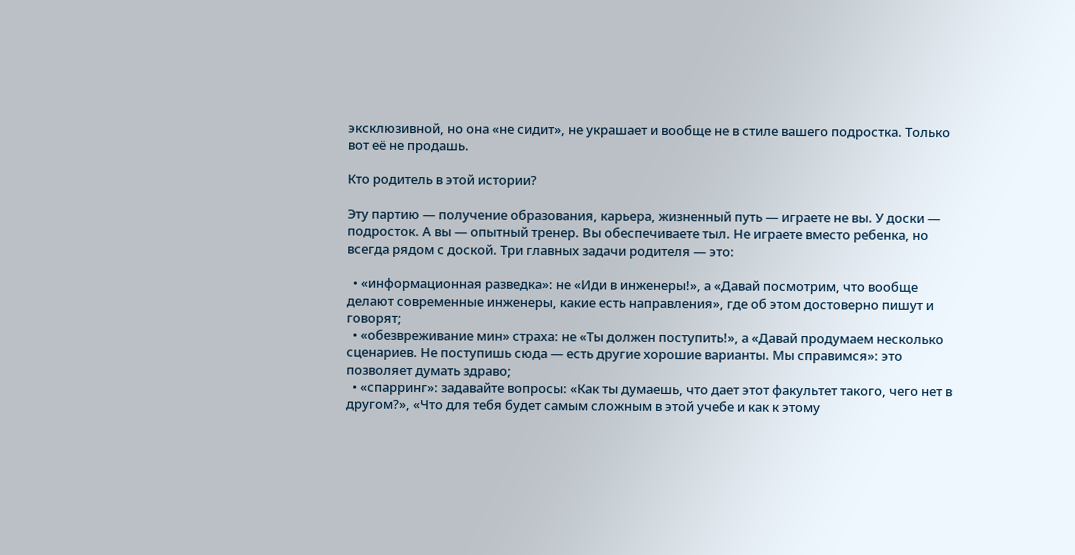эксклюзивной, но она «не сидит», не украшает и вообще не в стиле вашего подростка. Только вот её не продашь.

Кто родитель в этой истории?

Эту партию — получение образования, карьера, жизненный путь — играете не вы. У доски — подросток. А вы — опытный тренер. Вы обеспечиваете тыл. Не играете вместо ребенка, но всегда рядом с доской. Три главных задачи родителя — это:

  • «информационная разведка»: не «Иди в инженеры!», а «Давай посмотрим, что вообще делают современные инженеры, какие есть направления», где об этом достоверно пишут и говорят;
  • «обезвреживание мин» страха: не «Ты должен поступить!», а «Давай продумаем несколько сценариев. Не поступишь сюда — есть другие хорошие варианты. Мы справимся»: это позволяет думать здраво;
  • «спарринг»: задавайте вопросы: «Как ты думаешь, что дает этот факультет такого, чего нет в другом?», «Что для тебя будет самым сложным в этой учебе и как к этому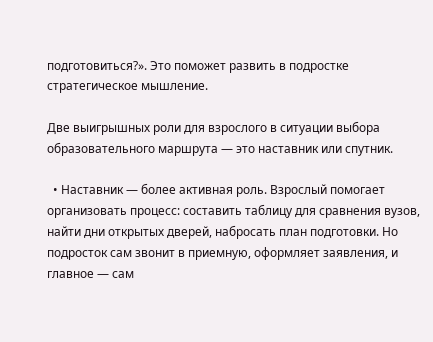подготовиться?». Это поможет развить в подростке стратегическое мышление.

Две выигрышных роли для взрослого в ситуации выбора образовательного маршрута — это наставник или спутник.

  • Наставник — более активная роль. Взрослый помогает организовать процесс: составить таблицу для сравнения вузов, найти дни открытых дверей, набросать план подготовки. Но подросток сам звонит в приемную, оформляет заявления, и главное — сам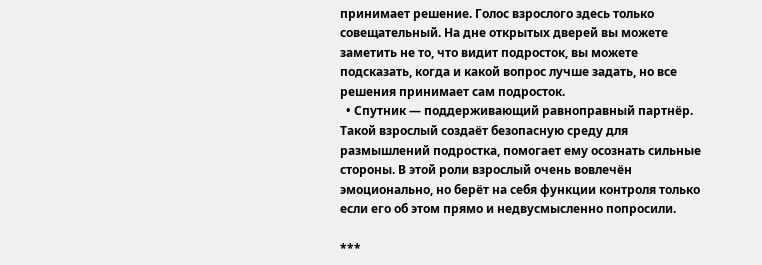принимает решение. Голос взрослого здесь только совещательный. На дне открытых дверей вы можете заметить не то, что видит подросток, вы можете подсказать, когда и какой вопрос лучше задать, но все решения принимает сам подросток.
  • Спутник — поддерживающий равноправный партнёр. Такой взрослый создаёт безопасную среду для размышлений подростка, помогает ему осознать сильные стороны. В этой роли взрослый очень вовлечён эмоционально, но берёт на себя функции контроля только если его об этом прямо и недвусмысленно попросили.

***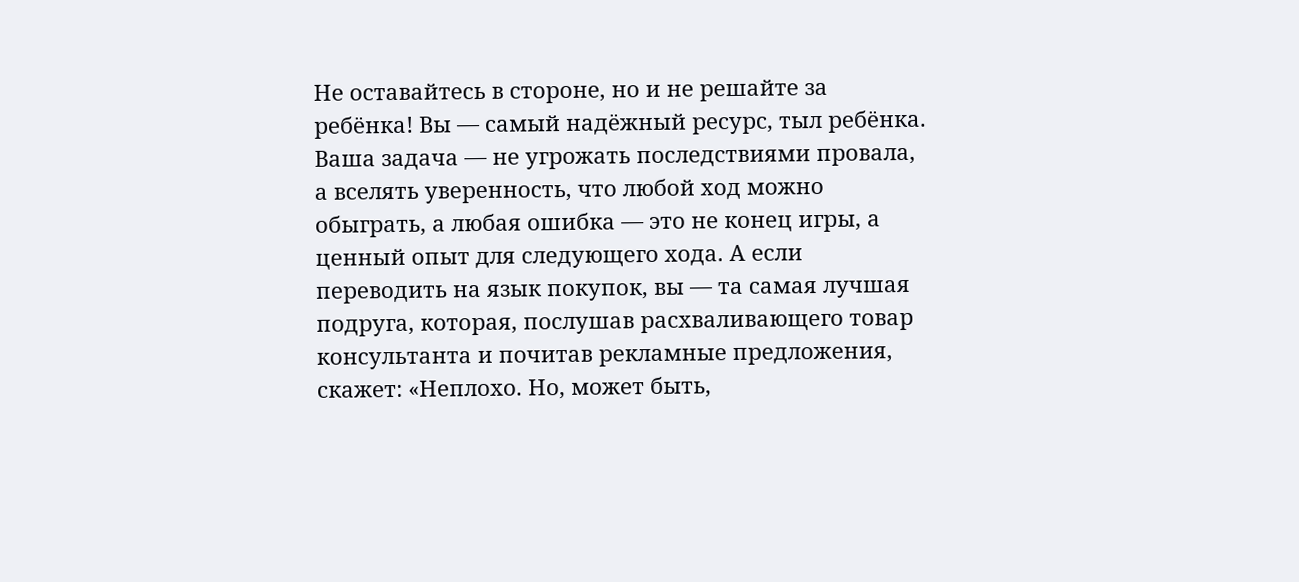Не оставайтесь в стороне, но и не решайте за ребёнка! Вы — самый надёжный ресурс, тыл ребёнка. Ваша задача — не угрожать последствиями провала, а вселять уверенность, что любой ход можно обыграть, а любая ошибка — это не конец игры, а ценный опыт для следующего хода. А если переводить на язык покупок, вы — та самая лучшая подруга, которая, послушав расхваливающего товар консультанта и почитав рекламные предложения, скажет: «Неплохо. Но, может быть,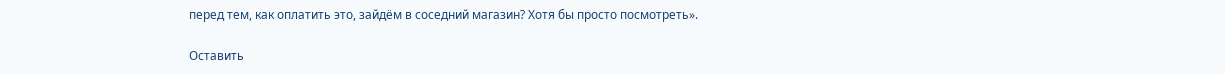перед тем, как оплатить это, зайдём в соседний магазин? Хотя бы просто посмотреть».

Оставить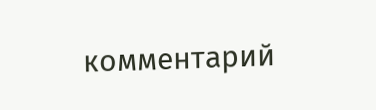комментарий